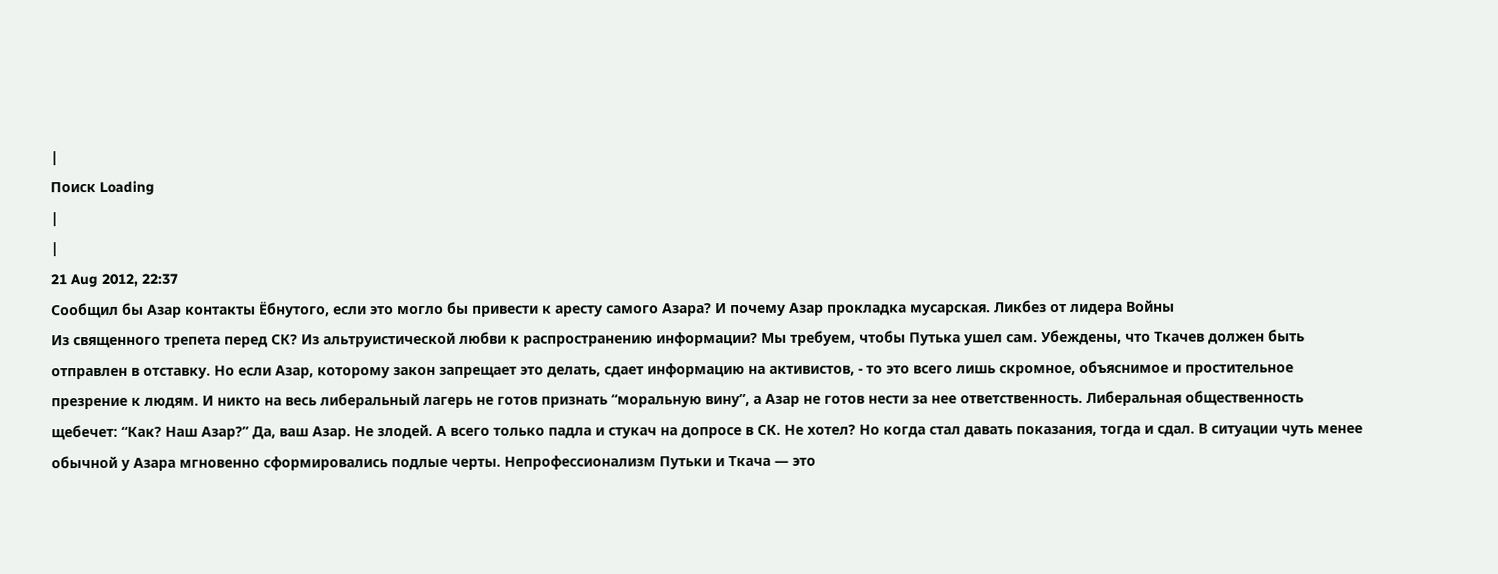|
Поиск Loading
|
|
21 Aug 2012, 22:37
Сообщил бы Азар контакты Ёбнутого, если это могло бы привести к аресту самого Азара? И почему Азар прокладка мусарская. Ликбез от лидера Войны
Из священного трепета перед СК? Из альтруистической любви к распространению информации? Мы требуем, чтобы Путька ушел сам. Убеждены, что Ткачев должен быть отправлен в отставку. Но если Азар, которому закон запрещает это делать, сдает информацию на активистов, - то это всего лишь скромное, объяснимое и простительное презрение к людям. И никто на весь либеральный лагерь не готов признать “моральную вину”, а Азар не готов нести за нее ответственность. Либеральная общественность щебечет: “Как? Наш Азар?” Да, ваш Азар. Не злодей. А всего только падла и стукач на допросе в СК. Не хотел? Но когда стал давать показания, тогда и сдал. В ситуации чуть менее обычной у Азара мгновенно сформировались подлые черты. Непрофессионализм Путьки и Ткача — это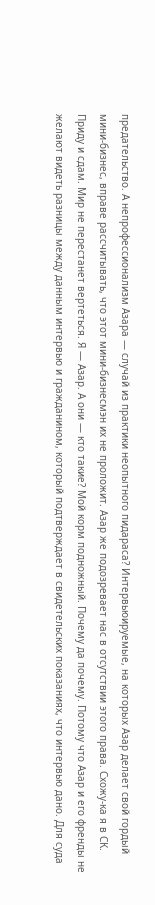предательство. А непрофессионализм Азара — случай из практики неопытного пидараса? Интервьюируемые, на которых Азар делает свой гордый мини-бизнес, вправе рассчитывать, что этот мини-бизнесмэн их не проложит. Азар же подозревает нас в отсутствии этого права. Схожу-ка я в СК. Приду и сдам. Мир не перестанет вертеться. Я — Азар. А они — кто такие? Мой корм подножный. Почему да почему. Потому что Азар и его френды не желают видеть разницы между данным интервью и гражданином, который подтверждает в свидетельских показаниях, что интервью дано. Для суда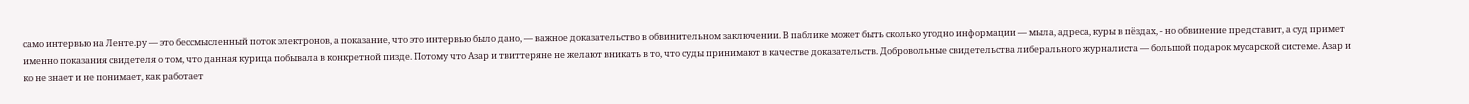само интервью на Ленте.ру — это бессмысленный поток электронов, а показание, что это интервью было дано, — важное доказательство в обвинительном заключении. В паблике может быть сколько угодно информации — мыла, адреса, куры в пёздах, - но обвинение представит, а суд примет именно показания свидетеля о том, что данная курица побывала в конкретной пизде. Потому что Азар и твиттеряне не желают вникать в то, что суды принимают в качестве доказательств. Добровольные свидетельства либерального журналиста — большой подарок мусарской системе. Азар и ко не знает и не понимает, как работает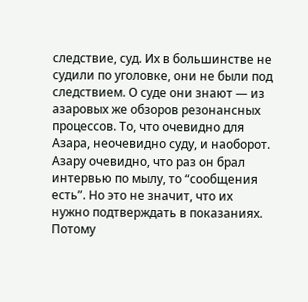следствие, суд. Их в большинстве не судили по уголовке, они не были под следствием. О суде они знают — из азаровых же обзоров резонансных процессов. То, что очевидно для Азара, неочевидно суду, и наоборот. Азару очевидно, что раз он брал интервью по мылу, то “сообщения есть”. Но это не значит, что их нужно подтверждать в показаниях. Потому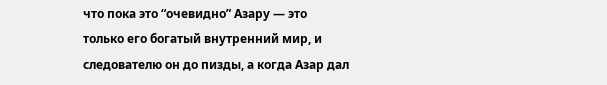что пока это “очевидно” Азару — это только его богатый внутренний мир, и следователю он до пизды, а когда Азар дал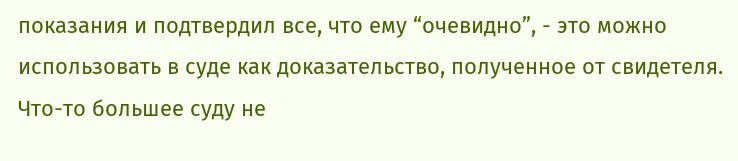показания и подтвердил все, что ему “очевидно”, - это можно использовать в суде как доказательство, полученное от свидетеля. Что-то большее суду не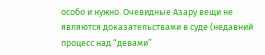особо и нужно. Очевидные Азару вещи не являются доказательствами в суде (недавний процесс над “девами”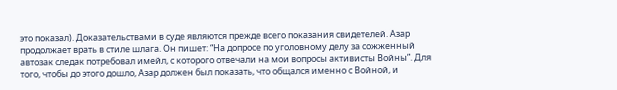это показал). Доказательствами в суде являются прежде всего показания свидетелей. Азар продолжает врать в стиле шлага. Он пишет: “На допросе по уголовному делу за сожженный автозак следак потребовал имейл, с которого отвечали на мои вопросы активисты Войны”. Для того, чтобы до этого дошло, Азар должен был показать, что общался именно с Войной, и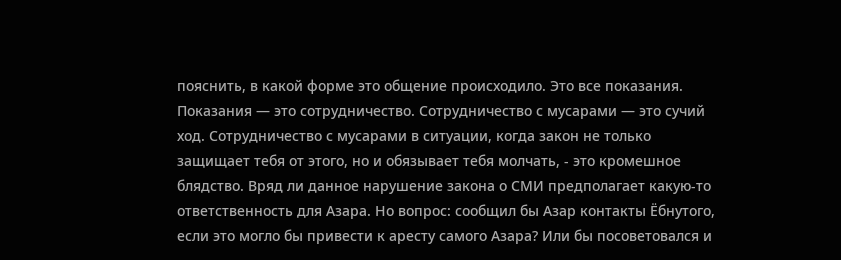пояснить, в какой форме это общение происходило. Это все показания. Показания — это сотрудничество. Сотрудничество с мусарами — это сучий ход. Сотрудничество с мусарами в ситуации, когда закон не только защищает тебя от этого, но и обязывает тебя молчать, - это кромешное блядство. Вряд ли данное нарушение закона о СМИ предполагает какую-то ответственность для Азара. Но вопрос: сообщил бы Азар контакты Ёбнутого, если это могло бы привести к аресту самого Азара? Или бы посоветовался и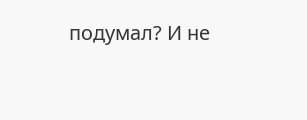подумал? И не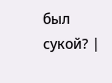был сукой? |